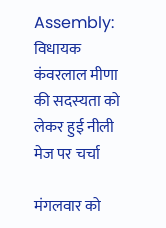Assembly: विधायक कंवरलाल मीणा की सदस्‍यता को लेकर हुई नीली मेज पर चर्चा

मंगलवार को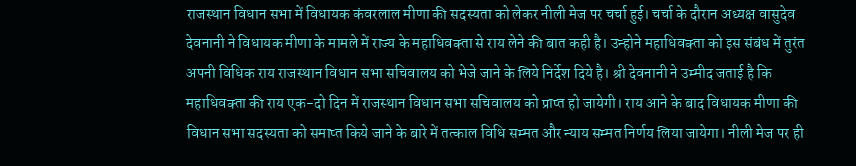राजस्‍थान विधान सभा में विधायक कंवरलाल मीणा की सदस्‍यता को लेकर नीली मेज पर चर्चा हुई। चर्चा के दौरान अध्‍यक्ष वासुदेव देवनानी ने विधायक मीणा के मामले में राज्‍य के महाधिवक्‍ता से राय लेने की बात कही है। उन्होने महाधिवक्‍ता को इस संबंध में तुरंत अपनी विधिक राय राजस्‍थान विधान सभा सचिवालय को भेजे जाने के लिये निर्देश दिये है। श्री देवनानी ने उम्‍मीद जताई है कि महाधिवक्‍ता की राय एक-दो दिन में राजस्‍थान विधान सभा सचिवालय को प्राप्‍त हो जायेगी। राय आने के बाद विधायक मीणा की विधान सभा सदस्‍यता को समाप्‍त किये जाने के बारे में तत्‍काल विधि सम्‍मत और न्‍याय सम्‍मत निर्णय लिया जायेगा। नीली मेज पर ही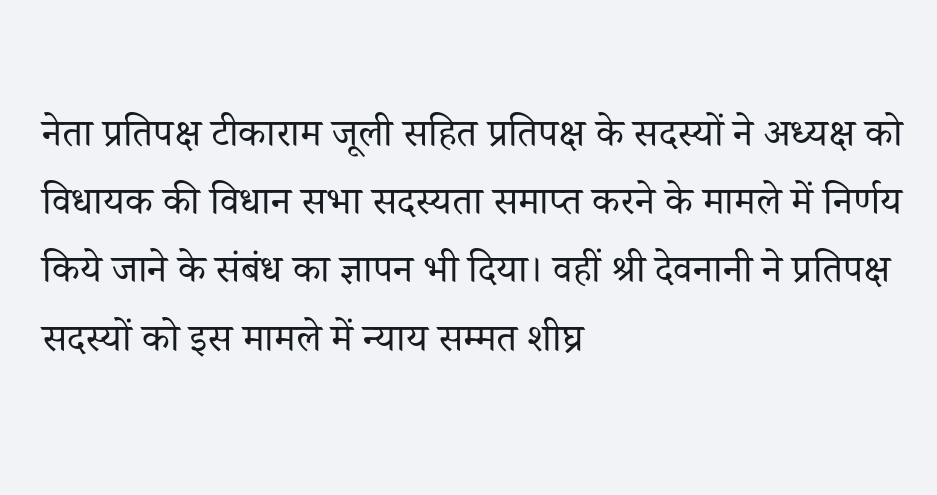नेता प्रतिपक्ष टीकाराम जूली सहित प्रतिपक्ष के सदस्‍यों ने अध्‍यक्ष को विधायक की विधान सभा सदस्‍यता समाप्‍त करने के मामले में निर्णय किये जाने के संबंध का ज्ञापन भी दिया। वहीं श्री देवनानी ने प्रतिपक्ष सदस्‍यों को इस मामले में न्‍याय सम्‍मत शीघ्र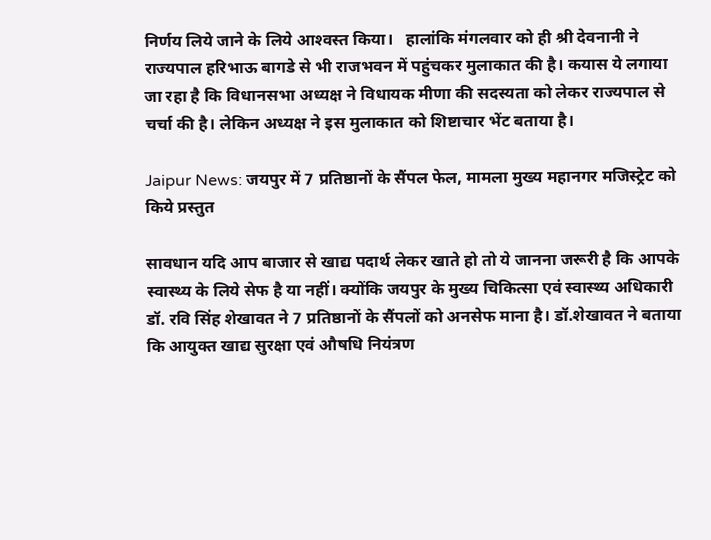निर्णय लिये जाने के लिये आश्‍वस्‍त किया।   हालांकि मंगलवार को ही श्री देवनानी ने राज्यपाल हरिभाऊ बागडे से भी राजभवन में पहुंचकर मुलाकात की है। कयास ये लगाया जा रहा है कि विधानसभा अध्यक्ष ने विधायक मीणा की सदस्यता को लेकर राज्यपाल से चर्चा की है। लेकिन अध्यक्ष ने इस मुलाकात को शिष्टाचार भेंट बताया है।

Jaipur News: जयपुर में 7 प्रतिष्ठानों के सैंपल फेल, मामला मुख्य महानगर मजिस्ट्रेट को किये प्रस्तुत

सावधान यदि आप बाजार से खाद्य पदार्थ लेकर खाते हो तो ये जानना जरूरी है कि आपके स्वास्थ्य के लिये सेफ है या नहीं। क्योंकि जयपुर के मुख्य चिकित्सा एवं स्वास्थ्य अधिकारी डॉ. रवि सिंह शेखावत ने 7 प्रतिष्ठानों के सैंपलों को अनसेफ माना है। डॉ.शेखावत ने बताया कि आयुक्त खाद्य सुरक्षा एवं औषधि नियंत्रण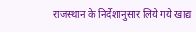राजस्थान के निर्देशानुसार लिये गये खाद्य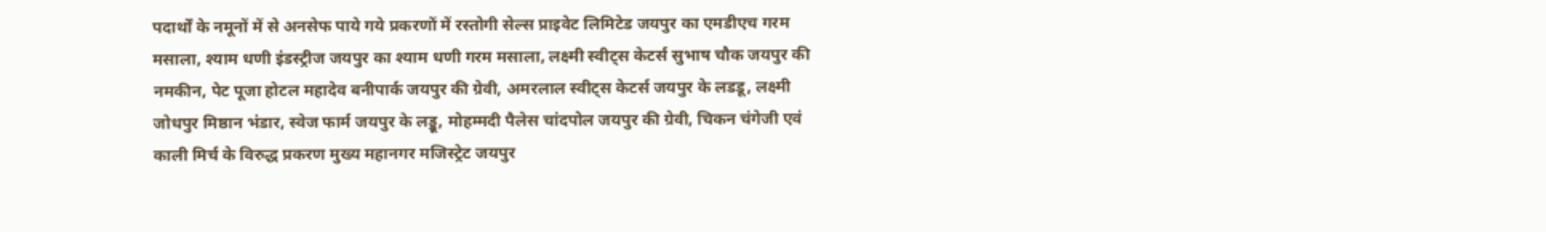पदार्थों के नमूनों में से अनसेफ पाये गये प्रकरणों में रस्तोगी सेल्स प्राइवेट लिमिटेड जयपुर का एमडीएच गरम मसाला, श्याम धणी इंडस्ट्रीज जयपुर का श्याम धणी गरम मसाला, लक्ष्मी स्वीट्स केटर्स सुभाष चौक जयपुर की नमकीन, पेट पूजा होटल महादेव बनीपार्क जयपुर की ग्रेवी, अमरलाल स्वीट्स केटर्स जयपुर के लडडू, लक्ष्मी जोधपुर मिष्ठान भंडार, स्वेज फार्म जयपुर के लड्डू, मोहम्मदी पैलेस चांदपोल जयपुर की ग्रेवी, चिकन चंगेजी एवं काली मिर्च के विरुद्ध प्रकरण मुख्य महानगर मजिस्ट्रेट जयपुर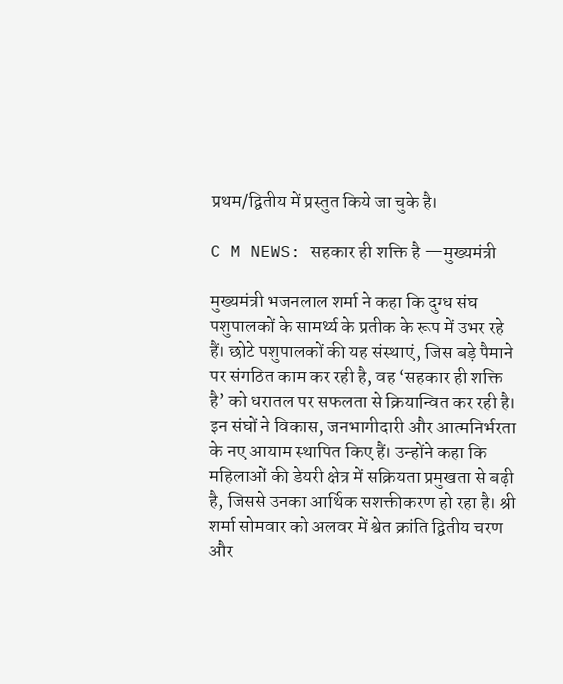प्रथम/द्वितीय में प्रस्तुत किये जा चुके है।

C M NEWS: सहकार ही शक्ति है —मुख्यमंत्री

मुख्यमंत्री भजनलाल शर्मा ने कहा कि दुग्ध संघ पशुपालकों के सामर्थ्य के प्रतीक के रूप में उभर रहे हैं। छोटे पशुपालकों की यह संस्थाएं, जिस बड़े पैमाने पर संगठित काम कर रही है, वह ‘सहकार ही शक्ति है’ को धरातल पर सफलता से क्रियान्वित कर रही है। इन संघों ने विकास, जनभागीदारी और आत्मनिर्भरता के नए आयाम स्थापित किए हैं। उन्होंने कहा कि महिलाओं की डेयरी क्षेत्र में सक्रियता प्रमुखता से बढ़ी है, जिससे उनका आर्थिक सशक्तीकरण हो रहा है। श्री शर्मा सोमवार को अलवर में श्वेत क्रांति द्वितीय चरण और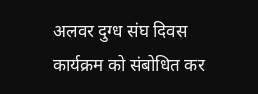अलवर दुग्ध संघ दिवस कार्यक्रम को संबोधित कर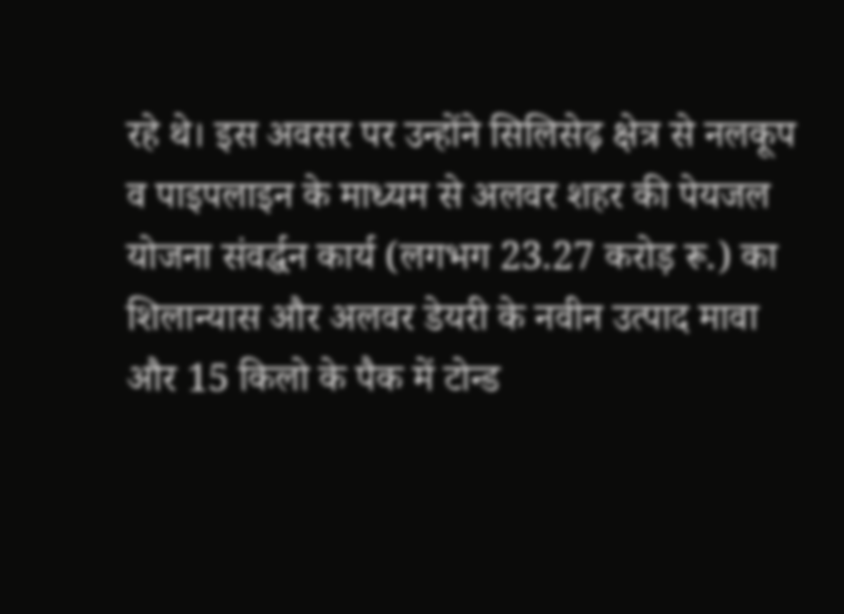रहे थे। इस अवसर पर उन्होंने सिलिसेढ़ क्षेत्र से नलकूप व पाइपलाइन के माध्यम से अलवर शहर की पेयजल योजना संवर्द्धन कार्य (लगभग 23.27 करोड़ रू.) का शिलान्यास और अलवर डेयरी के नवीन उत्पाद मावा और 15 किलो के पैक में टोन्ड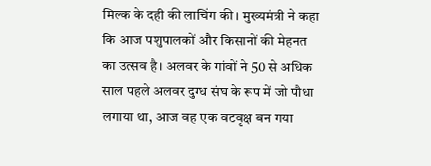मिल्क के दही की लाचिंग की। मुख्यमंत्री ने कहा कि आज पशुपालकों और किसानों की मेहनत का उत्सव है। अलवर के गांवों ने 50 से अधिक साल पहले अलवर दुग्ध संघ के रूप में जो पौधा लगाया था, आज वह एक वटवृक्ष बन गया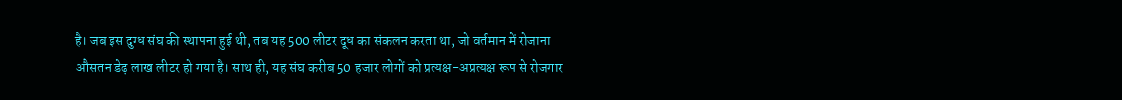है। जब इस दुग्ध संघ की स्थापना हुई थी, तब यह 500 लीटर दूध का संकलन करता था, जो वर्तमान में रोजाना औसतन डेढ़ लाख लीटर हो गया है। साथ ही, यह संघ करीब 50 हजार लोगों को प्रत्यक्ष-अप्रत्यक्ष रूप से रोजगार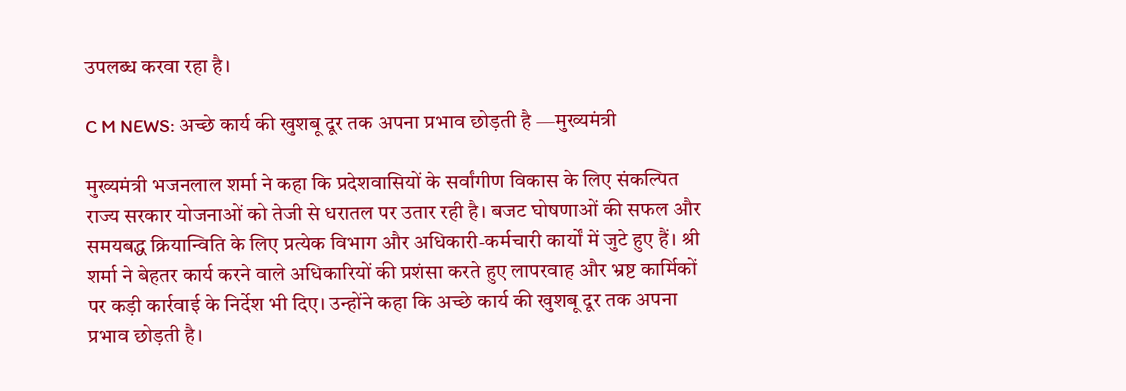उपलब्ध करवा रहा है।

C M NEWS: अच्छे कार्य की खुशबू दूर तक अपना प्रभाव छोड़ती है —मुख्यमंत्री

मुख्यमंत्री भजनलाल शर्मा ने कहा कि प्रदेशवासियों के सर्वांगीण विकास के लिए संकल्पित राज्य सरकार योजनाओं को तेजी से धरातल पर उतार रही है। बजट घोषणाओं की सफल और समयबद्ध क्रियान्विति के लिए प्रत्येक विभाग और अधिकारी-कर्मचारी कार्यों में जुटे हुए हैं। श्री शर्मा ने बेहतर कार्य करने वाले अधिकारियों की प्रशंसा करते हुए लापरवाह और भ्रष्ट कार्मिकों पर कड़ी कार्रवाई के निर्देश भी दिए। उन्होंने कहा कि अच्छे कार्य की खुशबू दूर तक अपना प्रभाव छोड़ती है।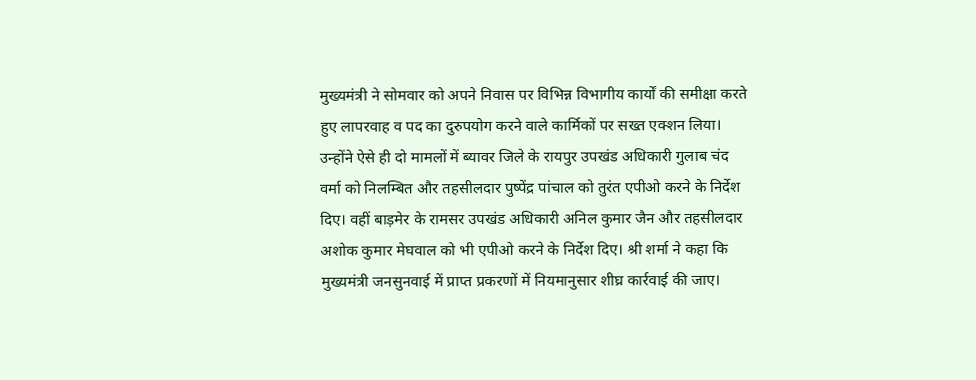मुख्यमंत्री ने सोमवार को अपने निवास पर विभिन्न विभागीय कार्यों की समीक्षा करते हुए लापरवाह व पद का दुरुपयोग करने वाले कार्मिकों पर सख्त एक्शन लिया। उन्होंने ऐसे ही दो मामलों में ब्यावर जिले के रायपुर उपखंड अधिकारी गुलाब चंद वर्मा को निलम्बित और तहसीलदार पुष्पेंद्र पांचाल को तुरंत एपीओ करने के निर्देश दिए। वहीं बाड़मेर के रामसर उपखंड अधिकारी अनिल कुमार जैन और तहसीलदार अशोक कुमार मेघवाल को भी एपीओ करने के निर्देश दिए। श्री शर्मा ने कहा कि मुख्यमंत्री जनसुनवाई में प्राप्त प्रकरणों में नियमानुसार शीघ्र कार्रवाई की जाए।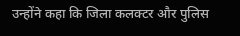उन्होंने कहा कि जिला कलक्टर और पुलिस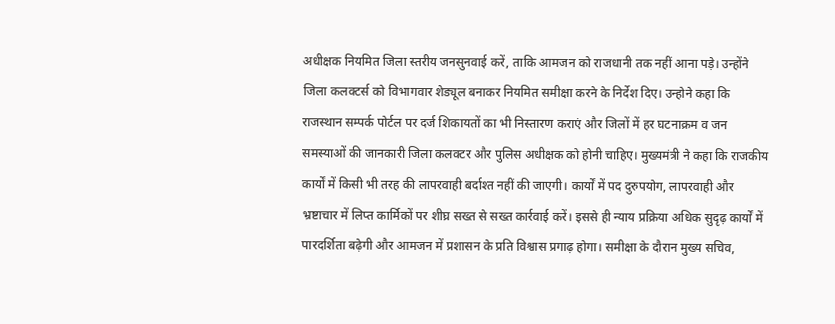अधीक्षक नियमित जिला स्तरीय जनसुनवाई करें, ताकि आमजन को राजधानी तक नहीं आना पड़े। उन्होंने जिला कलक्टर्स को विभागवार शेड्यूल बनाकर नियमित समीक्षा करने के निर्देश दिए। उन्होने कहा कि राजस्थान सम्पर्क पोर्टल पर दर्ज शिकायतों का भी निस्तारण कराएं और जिलों में हर घटनाक्रम व जन समस्याओं की जानकारी जिला कलक्टर और पुलिस अधीक्षक को होनी चाहिए। मुख्यमंत्री ने कहा कि राजकीय कार्यों में किसी भी तरह की लापरवाही बर्दाश्त नहीं की जाएगी। कार्यों में पद दुरुपयोग, लापरवाही और भ्रष्टाचार में लिप्त कार्मिकों पर शीघ्र सख्त से सख्त कार्रवाई करें। इससे ही न्याय प्रक्रिया अधिक सुदृढ़ कार्यों में पारदर्शिता बढ़ेगी और आमजन में प्रशासन के प्रति विश्वास प्रगाढ़ होगा। समीक्षा के दौरान मुख्य सचिव,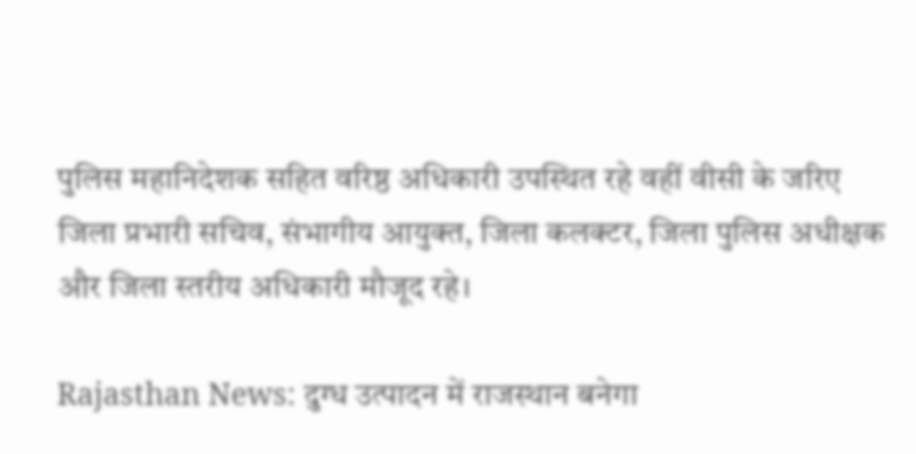पुलिस महानिदेशक सहित वरिष्ठ अधिकारी उपस्थित रहे वहीं वीसी के जरिए जिला प्रभारी सचिव, संभागीय आयुक्त, जिला कलक्टर, जिला पुलिस अधीक्षक और जिला स्तरीय अधिकारी मौजूद रहे।

Rajasthan News: दुग्ध उत्पादन में राजस्थान बनेगा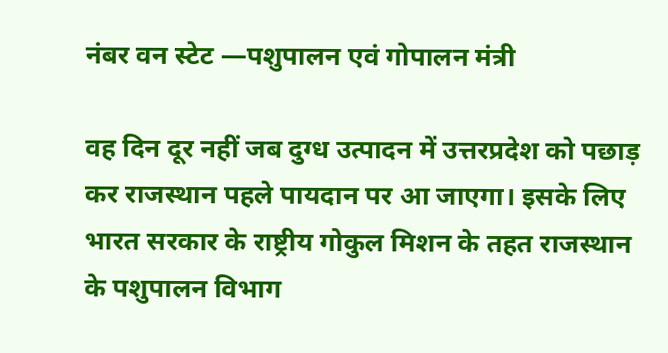नंबर वन स्टेट —पशुपालन एवं गोपालन मंत्री

वह दिन दूर नहीं जब दुग्ध उत्पादन में उत्तरप्रदेश को पछाड़ कर राजस्थान पहले पायदान पर आ जाएगा। इसके लिए भारत सरकार के राष्ट्रीय गोकुल मिशन के तहत राजस्थान के पशुपालन विभाग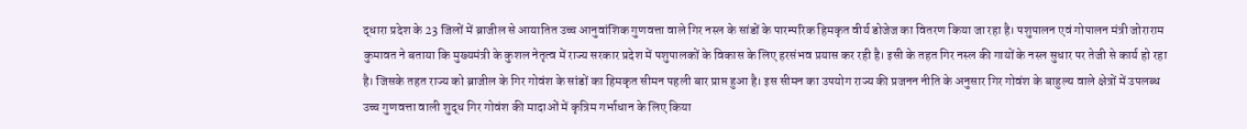द्धारा प्रदेश के 23 जिलों में ब्राजील से आयातित उच्च आनुवांशिक गुणवत्ता वाले गिर नस्ल के सांडों के पारम्परिक हिमकृत वीर्य डोजेज का वितरण किया जा रहा है। पशुपालन एवं गोपालन मंत्री जोराराम कुमावत ने बताया कि मुख्यमंत्री के कुशल नेतृत्व में राज्य सरकार प्रदेश में पशुपालकों के विकास के लिए हरसंभव प्रयास कर रही है। इसी के तहत गिर नस्ल की गायों के नस्ल सुधार पर तेजी से कार्य हो रहा है। जिसके तहत राज्य को ब्राजील के गिर गोवंश के सांडों का हिमकृत सीमन पहली बार प्राप्त हुआ है। इस सीमन का उपयोग राज्य की प्रजनन नीति के अनुसार गिर गोवंश के बाहुल्य वाले क्षेत्रों में उपलब्ध उच्च गुणवत्ता वाली शुद्ध गिर गोवंश की मादाओं में कृत्रिम गर्भाधान के लिए किया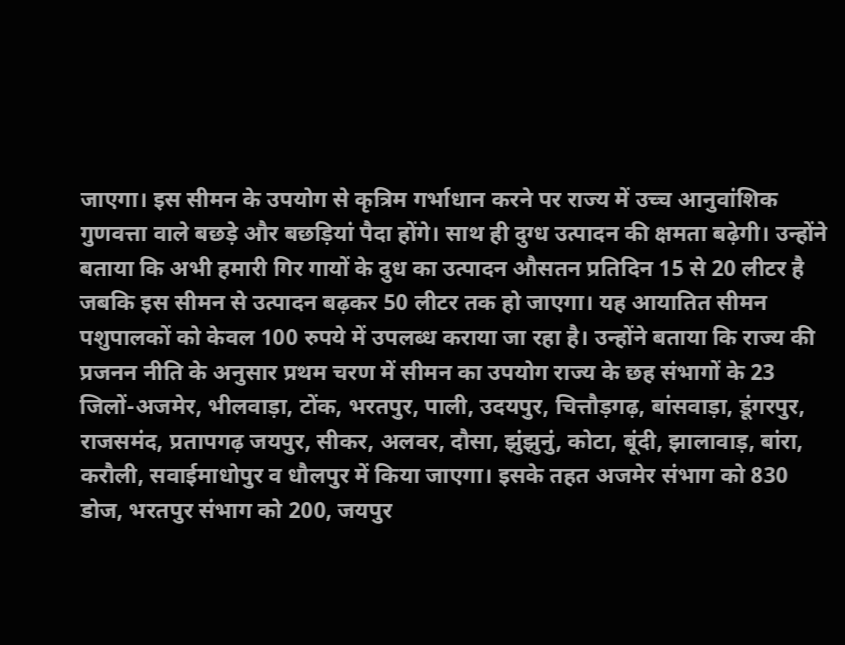जाएगा। इस सीमन के उपयोग से कृत्रिम गर्भाधान करने पर राज्य में उच्च आनुवांशिक गुणवत्ता वाले बछड़े और बछड़ियां पैदा होंगे। साथ ही दुग्ध उत्पादन की क्षमता बढ़ेगी। उन्होंने बताया कि अभी हमारी गिर गायों के दुध का उत्पादन औसतन प्रतिदिन 15 से 20 लीटर है जबकि इस सीमन से उत्पादन बढ़कर 50 लीटर तक हो जाएगा। यह आयातित सीमन पशुपालकों को केवल 100 रुपये में उपलब्ध कराया जा रहा है। उन्होंने बताया कि राज्य की प्रजनन नीति के अनुसार प्रथम चरण में सीमन का उपयोग राज्य के छह संभागों के 23 जिलों-अजमेर, भीलवाड़ा, टोंक, भरतपुर, पाली, उदयपुर, चित्तौड़गढ़, बांसवाड़ा, डूंगरपुर, राजसमंद, प्रतापगढ़ जयपुर, सीकर, अलवर, दौसा, झुंझुनुं, कोटा, बूंदी, झालावाड़, बांरा, करौली, सवाईमाधोपुर व धौलपुर में किया जाएगा। इसके तहत अजमेर संभाग को 830 डोज, भरतपुर संभाग को 200, जयपुर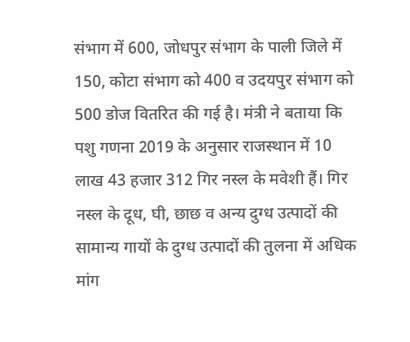संभाग में 600, जोधपुर संभाग के पाली जिले में 150, कोटा संभाग को 400 व उदयपुर संभाग को 500 डोज वितरित की गई है। मंत्री ने बताया कि पशु गणना 2019 के अनुसार राजस्थान में 10 लाख 43 हजार 312 गिर नस्ल के मवेशी हैं। गिर नस्ल के दूध, घी, छाछ व अन्य दुग्ध उत्पादों की सामान्य गायों के दुग्ध उत्पादों की तुलना में अधिक मांग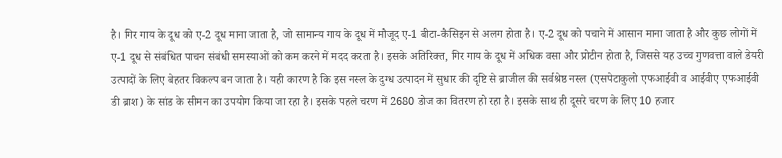है। गिर गाय के दूध को ए-2 दूध माना जाता है, जो सामान्य गाय के दूध में मौजूद ए-1 बीटा-कैसिइन से अलग होता है। ए-2 दूध को पचाने में आसान माना जाता है और कुछ लोगों में ए-1 दूध से संबंधित पाचन संबंधी समस्याओं को कम करने में मदद करता है। इसके अतिरिक्त, गिर गाय के दूध में अधिक वसा और प्रोटीन होता है, जिससे यह उच्च गुणवत्ता वाले डेयरी उत्पादों के लिए बेहतर विकल्प बन जाता है। यही कारण है कि इस नस्ल के दुग्ध उत्पादन में सुधार की दृष्टि से ब्राजील की सर्वश्रेष्ठ नस्ल (एसपेटाकुलो एफआईवी व आईवीए एफआईवी डी ब्राश) के सांड के सीमन का उपयोग किया जा रहा है। इसके पहले चरण में 2680 डोज का वितरण हो रहा है। इसके साथ ही दूसरे चरण के लिए 10 हजार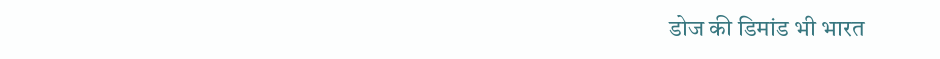डोज की डिमांड भी भारत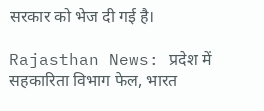सरकार को भेज दी गई है।

Rajasthan News: प्रदेश में सहकारिता विभाग फेल, भारत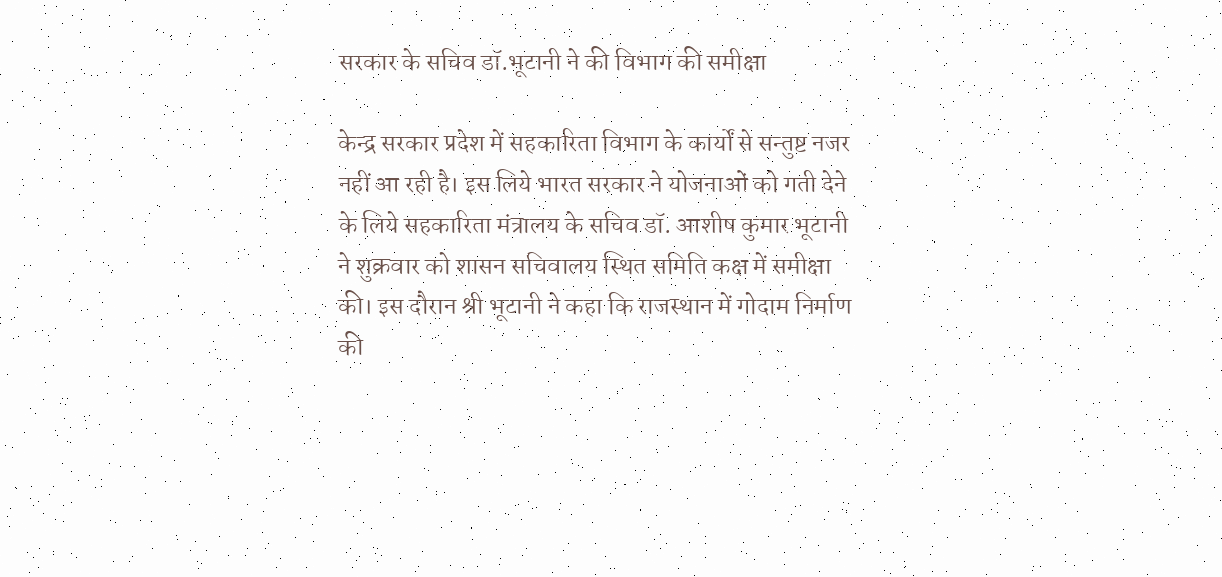सरकार के सचिव डॉ.भूटानी ने की विभाग की समीक्षा

केन्द्र सरकार प्रदेश में सहकारिता विभाग के कार्यों से सन्तुष्ट नजर नहीं आ रही है। इस लिये भारत सरकार ने योजनाओं को गती देने के लिये सहकारिता मंत्रालय के सचिव डॉ. आशीष कुमार भूटानी ने शुक्रवार को शासन सचिवालय स्थित समिति कक्ष में समीक्षा की। इस दौरान श्री भूटानी ने कहा कि राजस्थान में गोदाम निर्माण की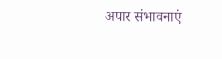अपार संभावनाएं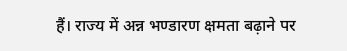हैं। राज्य में अन्न भण्डारण क्षमता बढ़ाने पर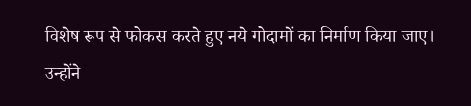विशेष रूप से फोकस करते हुए नये गोदामों का निर्माण किया जाए। उन्होंने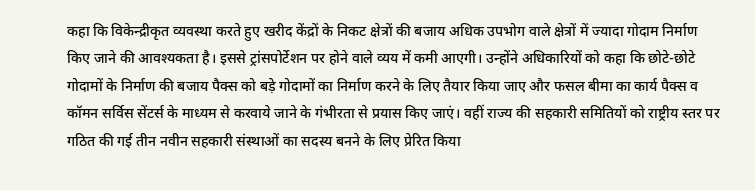कहा कि विकेन्द्रीकृत व्यवस्था करते हुए खरीद केंद्रों के निकट क्षेत्रों की बजाय अधिक उपभोग वाले क्षेत्रों में ज्यादा गोदाम निर्माण किए जाने की आवश्यकता है। इससे ट्रांसपोर्टेशन पर होने वाले व्यय में कमी आएगी। उन्होंने अधिकारियों को कहा कि छोटे-छोटे गोदामों के निर्माण की बजाय पैक्स को बड़े गोदामों का निर्माण करने के लिए तैयार किया जाए और फसल बीमा का कार्य पैक्स व कॉमन सर्विस सेंटर्स के माध्यम से करवाये जाने के गंभीरता से प्रयास किए जाएं। वहीं राज्य की सहकारी समितियों को राष्ट्रीय स्तर पर गठित की गई तीन नवीन सहकारी संस्थाओं का सदस्य बनने के लिए प्रेरित किया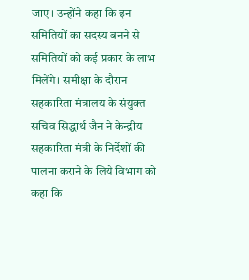जाए। उन्होंने कहा कि इन समितियों का सदस्य बनने से समितियों को कई प्रकार के लाभ मिलेंगे। समीक्षा के दौरान सहकारिता मंत्रालय के संयुक्त सचिव सिद्धार्थ जैन ने केन्द्रीय सहकारिता मंत्री के निर्देशों की पालना कराने के लिये विभाग को कहा कि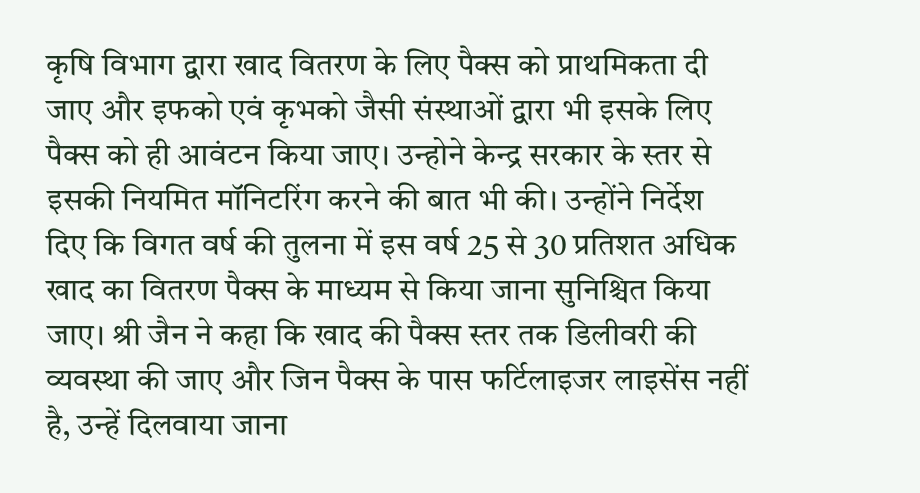कृषि विभाग द्वारा खाद वितरण के लिए पैक्स को प्राथमिकता दी जाए और इफको एवं कृभको जैसी संस्थाओं द्वारा भी इसके लिए पैक्स को ही आवंटन किया जाए। उन्होने केन्द्र सरकार के स्तर से इसकी नियमित मॉनिटरिंग करने की बात भी की। उन्होंने निर्देश दिए कि विगत वर्ष की तुलना में इस वर्ष 25 से 30 प्रतिशत अधिक खाद का वितरण पैक्स के माध्यम से किया जाना सुनिश्चित किया जाए। श्री जैन ने कहा कि खाद की पैक्स स्तर तक डिलीवरी की व्यवस्था की जाए और जिन पैक्स के पास फर्टिलाइजर लाइसेंस नहीं है, उन्हें दिलवाया जाना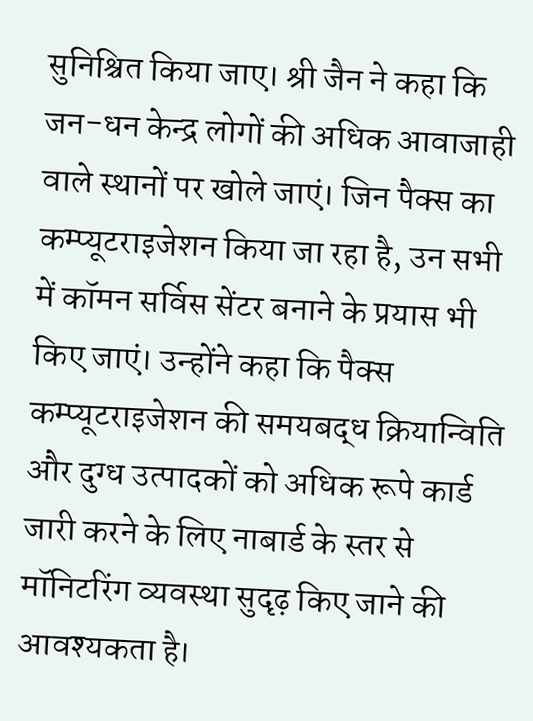सुनिश्चित किया जाए। श्री जैन ने कहा कि जन-धन केन्द्र लोगों की अधिक आवाजाही वाले स्थानों पर खोले जाएं। जिन पैक्स का कम्प्यूटराइजेशन किया जा रहा है, उन सभी में कॉमन सर्विस सेंटर बनाने के प्रयास भी किए जाएं। उन्होंने कहा कि पैक्स कम्प्यूटराइजेशन की समयबद्ध क्रियान्विति और दुग्ध उत्पादकों को अधिक रूपे कार्ड जारी करने के लिए नाबार्ड के स्तर से मॉनिटरिंग व्यवस्था सुदृढ़ किए जाने की आवश्यकता है।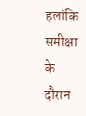हलांकि समीक्षा के दौरान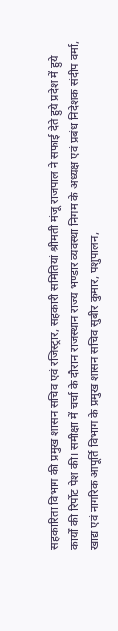सहकारिता विभाग की प्रमुख शासन सचिव एवं रजिस्ट्रार, सहकारी समितियां श्रीमती मंजू राजपाल ने सफाई देते हुये प्रदेश में हुये कार्यों की रिर्पोट पेश की। समीक्षा में चर्चा के दौरान राजस्थान राज्य भण्डार व्यवस्था निगम के अध्यक्ष एवं प्रबंध निदेशक संदीप वर्मा, खाद्य एवं नागरिक आपूर्ति विभाग के प्रमुख शासन सचिव सुबीर कुमार, पशुपालन,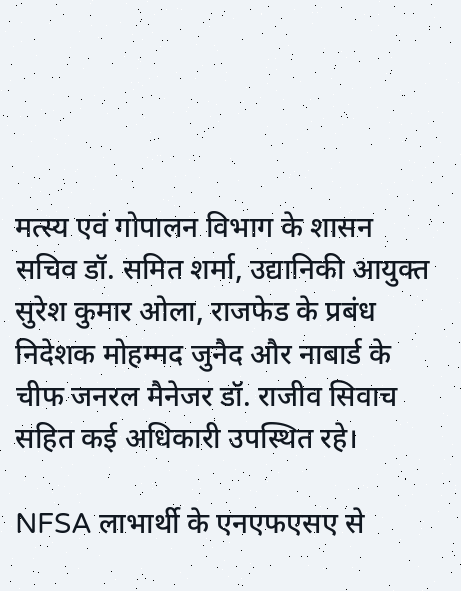मत्स्य एवं गोपालन विभाग के शासन सचिव डॉ. समित शर्मा, उद्यानिकी आयुक्त सुरेश कुमार ओला, राजफेड के प्रबंध निदेशक मोहम्मद जुनैद और नाबार्ड के चीफ जनरल मैनेजर डॉ. राजीव सिवाच सहित कई अधिकारी उपस्थित रहे।

NFSA लाभार्थी के एनएफएसए से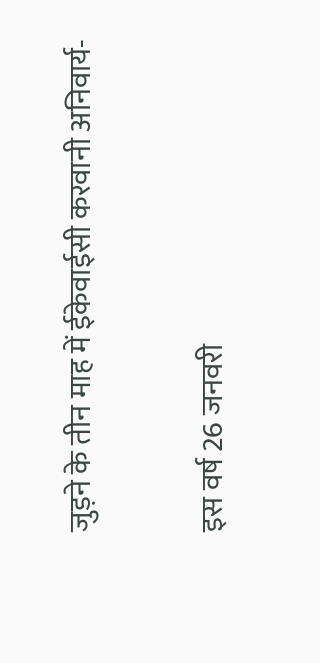जुड़ने के तीन माह में ईकेवाईसी करवानी अनिवार्य-

इस वर्ष 26 जनवरी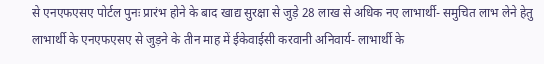से एनएफएसए पोर्टल पुनः प्रारंभ होने के बाद खाद्य सुरक्षा से जुड़े 28 लाख से अधिक नए लाभार्थी- समुचित लाभ लेने हेतु लाभार्थी के एनएफएसए से जुड़ने के तीन माह में ईकेवाईसी करवानी अनिवार्य- लाभार्थी के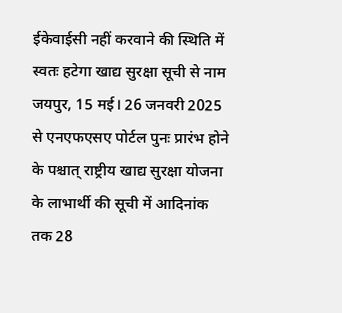ईकेवाईसी नहीं करवाने की स्थिति में स्वतः हटेगा खाद्य सुरक्षा सूची से नाम जयपुर, 15 मई। 26 जनवरी 2025 से एनएफएसए पोर्टल पुनः प्रारंभ होने के पश्चात् राष्ट्रीय खाद्य सुरक्षा योजना के लाभार्थी की सूची में आदिनांक तक 28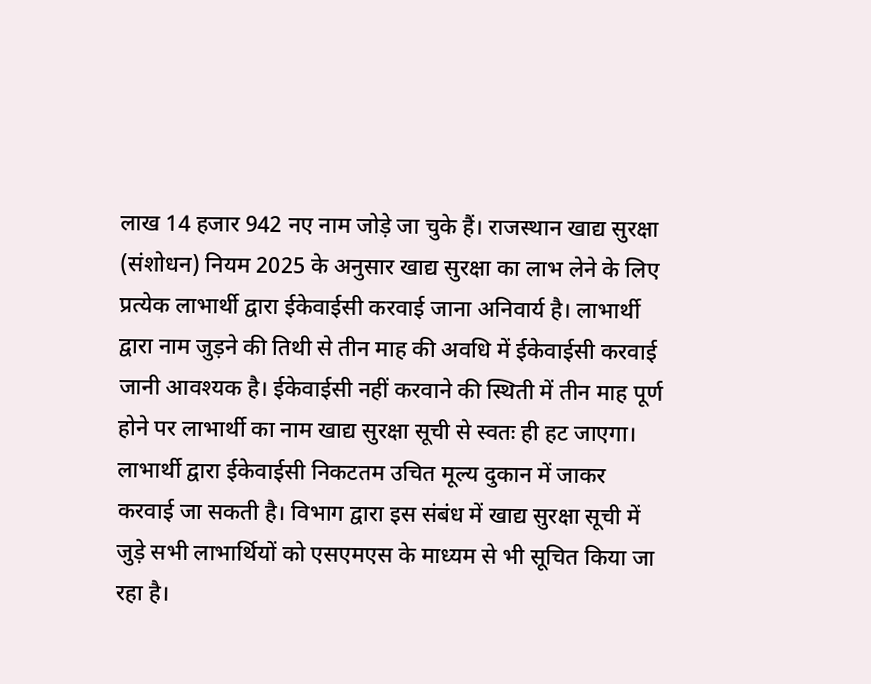लाख 14 हजार 942 नए नाम जोड़े जा चुके हैं। राजस्थान खाद्य सुरक्षा (संशोधन) नियम 2025 के अनुसार खाद्य सुरक्षा का लाभ लेने के लिए प्रत्येक लाभार्थी द्वारा ईकेवाईसी करवाई जाना अनिवार्य है। लाभार्थी द्वारा नाम जुड़ने की तिथी से तीन माह की अवधि में ईकेवाईसी करवाई जानी आवश्यक है। ईकेवाईसी नहीं करवाने की स्थिती में तीन माह पूर्ण होने पर लाभार्थी का नाम खाद्य सुरक्षा सूची से स्वतः ही हट जाएगा। लाभार्थी द्वारा ईकेवाईसी निकटतम उचित मूल्य दुकान में जाकर करवाई जा सकती है। विभाग द्वारा इस संबंध में खाद्य सुरक्षा सूची में जुड़े सभी लाभार्थियों को एसएमएस के माध्यम से भी सूचित किया जा रहा है।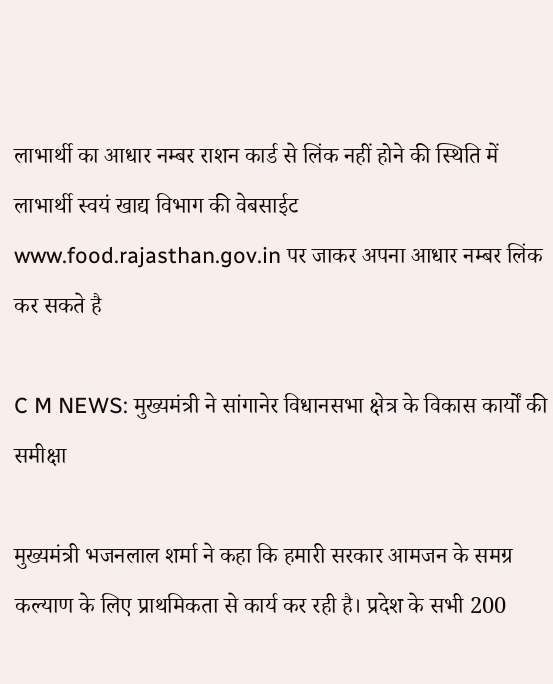लाभार्थी का आधार नम्बर राशन कार्ड से लिंक नहीं होने की स्थिति में लाभार्थी स्वयं खाद्य विभाग की वेबसाईट www.food.rajasthan.gov.in पर जाकर अपना आधार नम्बर लिंक कर सकते है

C M NEWS: मुख्यमंत्री ने सांगानेर विधानसभा क्षेत्र के विकास कार्यों की समीक्षा

मुख्यमंत्री भजनलाल शर्मा ने कहा कि हमारी सरकार आमजन के समग्र कल्याण के लिए प्राथमिकता से कार्य कर रही है। प्रदेश के सभी 200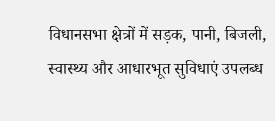विधानसभा क्षेत्रों में सड़क, पानी, बिजली, स्वास्थ्य और आधारभूत सुविधाएं उपलब्ध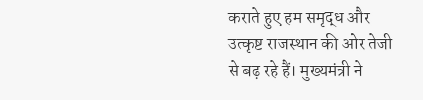कराते हुए हम समृद्ध और उत्कृष्ट राजस्थान की ओर तेजी से बढ़ रहे हैं। मुख्यमंत्री ने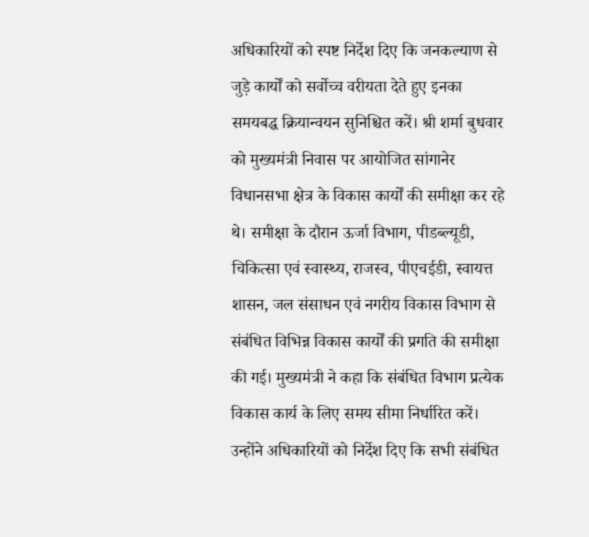अधिकारियों को स्पष्ट निर्देश दिए कि जनकल्याण से जुड़े कार्यों को सर्वोच्च वरीयता देते हुए इनका समयबद्ध क्रियान्वयन सुनिश्चित करें। श्री शर्मा बुधवार को मुख्यमंत्री निवास पर आयोजित सांगानेर विधानसभा क्षेत्र के विकास कार्यों की समीक्षा कर रहे थे। समीक्षा के दौरान ऊर्जा विभाग, पीडब्ल्यूडी, चिकित्सा एवं स्वास्थ्य, राजस्व, पीएचईडी, स्वायत्त शासन, जल संसाधन एवं नगरीय विकास विभाग से संबंधित विभिन्न विकास कार्यों की प्रगति की समीक्षा की गई। मुख्यमंत्री ने कहा कि संबंधित विभाग प्रत्येक विकास कार्य के लिए समय सीमा निर्धारित करें। उन्होंने अधिकारियों को निर्देश दिए कि सभी संबंधित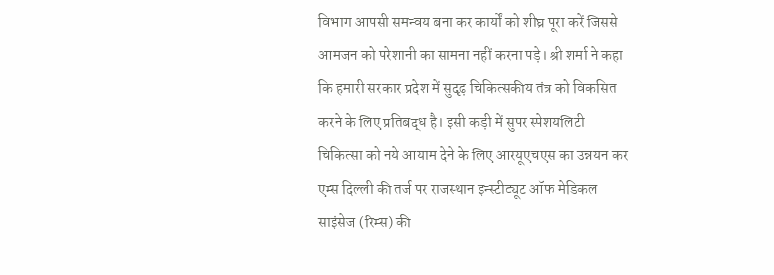विभाग आपसी समन्वय बना कर कार्यों को शीघ्र पूरा करें जिससे आमजन को परेशानी का सामना नहीं करना पड़े। श्री शर्मा ने कहा कि हमारी सरकार प्रदेश में सुदृढ़ चिकित्सकीय तंत्र को विकसित करने के लिए प्रतिबद्ध है। इसी कड़ी में सुपर स्पेशयलिटी चिकित्सा को नये आयाम देने के लिए आरयूएचएस का उन्नयन कर एम्स दिल्ली की तर्ज पर राजस्थान इन्स्टीट्यूट ऑफ मेडिकल साइंसेज (रिम्स) की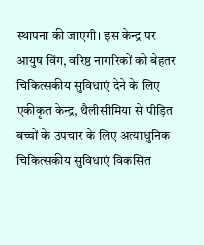स्थापना की जाएगी। इस केन्द्र पर आयुष विंग, वरिष्ठ नागरिकों को बेहतर चिकित्सकीय सुविधाएं देने के लिए एकीकृत केन्द्र, थैलीसीमिया से पीड़ित बच्चों के उपचार के लिए अत्याधुनिक चिकित्सकीय सुविधाएं विकसित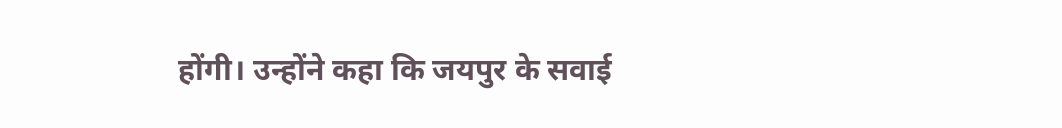होंगी। उन्होंने कहा कि जयपुर के सवाई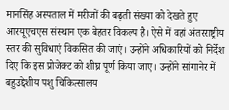मानसिंह अस्पताल में मरीजों की बढ़ती संख्या को देखते हुए आरयूएचएस संस्थान एक बेहतर विकल्प है। ऐसे में वहां अंतरराष्ट्रीय स्तर की सुविधाएं विकसित की जाएं। उन्होंने अधिकारियों को निर्देश दिए कि इस प्रोजेक्ट को शीघ्र पूर्ण किया जाए। उन्होंने सांगानेर में बहुउद्देशीय पशु चिकित्सालय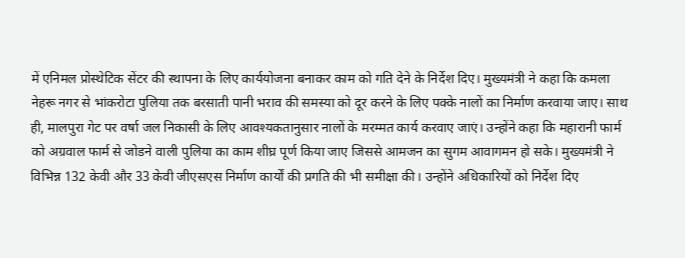में एनिमल प्रोस्थेटिक सेंटर की स्थापना के लिए कार्ययोजना बनाकर काम को गति देने के निर्देश दिए। मुख्यमंत्री ने कहा कि कमला नेहरू नगर से भांकरोटा पुलिया तक बरसाती पानी भराव की समस्या को दूर करने के लिए पक्के नालों का निर्माण करवाया जाए। साथ ही, मालपुरा गेट पर वर्षा जल निकासी के लिए आवश्यकतानुसार नालों के मरम्मत कार्य करवाए जाएं। उन्होंने कहा कि महारानी फार्म को अग्रवाल फार्म से जोडने वाली पुलिया का काम शीघ्र पूर्ण किया जाए जिससे आमजन का सुगम आवागमन हो सके। मुख्यमंत्री ने विभिन्न 132 केवी और 33 केवी जीएसएस निर्माण कार्यों की प्रगति की भी समीक्षा की। उन्होंने अधिकारियों को निर्देश दिए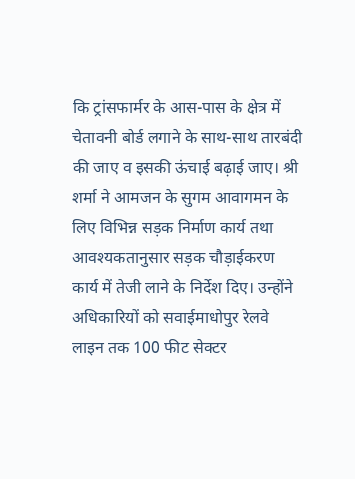कि ट्रांसफार्मर के आस-पास के क्षेत्र में चेतावनी बोर्ड लगाने के साथ-साथ तारबंदी की जाए व इसकी ऊंचाई बढ़ाई जाए। श्री शर्मा ने आमजन के सुगम आवागमन के लिए विभिन्न सड़क निर्माण कार्य तथा आवश्यकतानुसार सड़क चौड़ाईकरण कार्य में तेजी लाने के निर्देश दिए। उन्होंने अधिकारियों को सवाईमाधोपुर रेलवे लाइन तक 100 फीट सेक्टर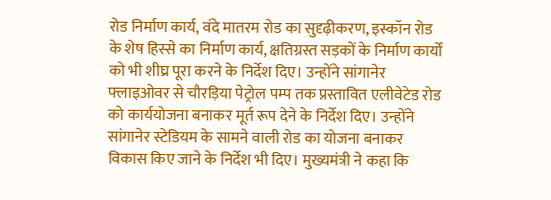रोड निर्माण कार्य, वंदे मातरम रोड का सुदृढ़ीकरण, इस्कॉन रोड के शेष हिस्से का निर्माण कार्य, क्षतिग्रस्त सड़कों के निर्माण कार्यों को भी शीघ्र पूरा करने के निर्देश दिए। उन्होंने सांगानेर फ्लाइओवर से चौरड़िया पेट्रोल पम्प तक प्रस्तावित एलीवेटेड रोड को कार्ययोजना बनाकर मूर्त रूप देने के निर्देश दिए। उन्होंने सांगानेर स्टेडियम के सामने वाली रोड का योजना बनाकर विकास किए जाने के निर्देश भी दिए। मुख्यमंत्री ने कहा कि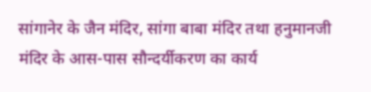सांगानेर के जैन मंदिर, सांगा बाबा मंदिर तथा हनुमानजी मंदिर के आस-पास सौन्दर्यीकरण का कार्य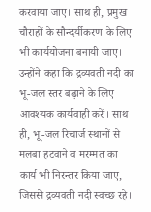करवाया जाए। साथ ही, प्रमुख चौराहों के सौन्दर्यीकरण के लिए भी कार्ययोजना बनायी जाए। उन्होंने कहा कि द्रव्यवती नदी का भू-जल स्तर बढ़ाने के लिए आवश्यक कार्यवाही करें। साथ ही, भू-जल रिचार्ज स्थानों से मलबा हटवाने व मरम्मत का कार्य भी निरन्तर किया जाए, जिससे द्रव्यवती नदी स्वच्छ रहे।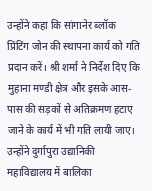उन्होंने कहा कि सांगानेर ब्लॉक प्रिंटिंग जोन की स्थापना कार्य को गति प्रदान करें। श्री शर्मा ने निर्देश दिए कि मुहाना मण्डी क्षेत्र और इसके आस-पास की सड़कों से अतिक्रमण हटाए जाने के कार्य में भी गति लायी जाए। उन्होंने दुर्गापुरा उद्यानिकी महाविद्यालय में बालिका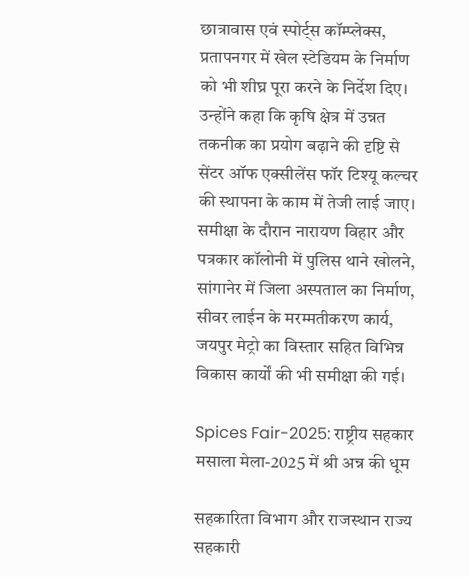छात्रावास एवं स्पोर्ट्स कॉम्प्लेक्स, प्रतापनगर में खेल स्टेडियम के निर्माण को भी शीघ्र पूरा करने के निर्देश दिए। उन्होंने कहा कि कृषि क्षेत्र में उन्नत तकनीक का प्रयोग बढ़ाने की दृष्टि से सेंटर ऑफ एक्सीलेंस फॉर टिश्यू कल्चर की स्थापना के काम में तेजी लाई जाए। समीक्षा के दौरान नारायण विहार और पत्रकार कॉलोनी में पुलिस थाने खोलने, सांगानेर में जिला अस्पताल का निर्माण, सीवर लाईन के मरम्मतीकरण कार्य, जयपुर मेट्रो का विस्तार सहित विभिन्न विकास कार्यों की भी समीक्षा की गई।

Spices Fair-2025: राष्ट्रीय सहकार मसाला मेला-2025 में श्री अन्न की धूम

सहकारिता विभाग और राजस्थान राज्य सहकारी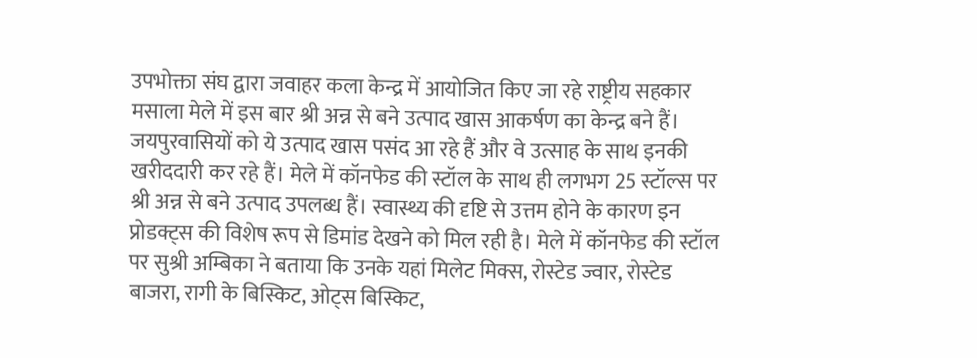उपभोक्ता संघ द्वारा जवाहर कला केन्द्र में आयोजित किए जा रहे राष्ट्रीय सहकार मसाला मेले में इस बार श्री अन्न से बने उत्पाद खास आकर्षण का केन्द्र बने हैं। जयपुरवासियों को ये उत्पाद खास पसंद आ रहे हैं और वे उत्साह के साथ इनकी खरीददारी कर रहे हैं। मेले में कॉनफेड की स्टॉल के साथ ही लगभग 25 स्टॉल्स पर श्री अन्न से बने उत्पाद उपलब्ध हैं। स्वास्थ्य की दृष्टि से उत्तम होने के कारण इन प्रोडक्ट्स की विशेष रूप से डिमांड देखने को मिल रही है। मेले में कॉनफेड की स्टॉल पर सुश्री अम्बिका ने बताया कि उनके यहां मिलेट मिक्स, रोस्टेड ज्वार, रोस्टेड बाजरा, रागी के बिस्किट, ओट्स बिस्किट,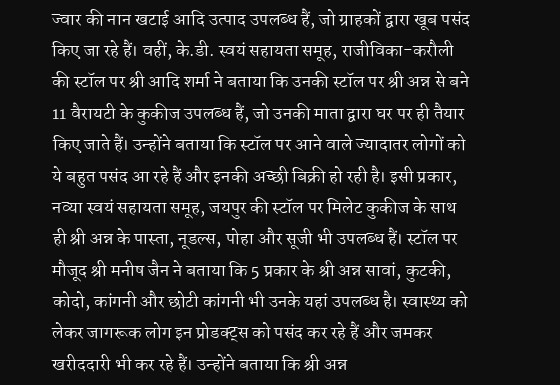ज्वार की नान खटाई आदि उत्पाद उपलब्ध हैं, जो ग्राहकों द्वारा खूब पसंद किए जा रहे हैं। वहीं, के.डी. स्वयं सहायता समूह, राजीविका-करौली की स्टॉल पर श्री आदि शर्मा ने बताया कि उनकी स्टॉल पर श्री अन्न से बने 11 वैरायटी के कुकीज उपलब्ध हैं, जो उनकी माता द्वारा घर पर ही तैयार किए जाते हैं। उन्होंने बताया कि स्टॉल पर आने वाले ज्यादातर लोगों को ये बहुत पसंद आ रहे हैं और इनकी अच्छी बिक्री हो रही है। इसी प्रकार, नव्या स्वयं सहायता समूह, जयपुर की स्टॉल पर मिलेट कुकीज के साथ ही श्री अन्न के पास्ता, नूडल्स, पोहा और सूजी भी उपलब्ध हैं। स्टॉल पर मौजूद श्री मनीष जैन ने बताया कि 5 प्रकार के श्री अन्न सावां, कुटकी, कोदो, कांगनी और छोटी कांगनी भी उनके यहां उपलब्ध है। स्वास्थ्य को लेकर जागरूक लोग इन प्रोडक्ट्स को पसंद कर रहे हैं और जमकर खरीददारी भी कर रहे हैं। उन्होंने बताया कि श्री अन्न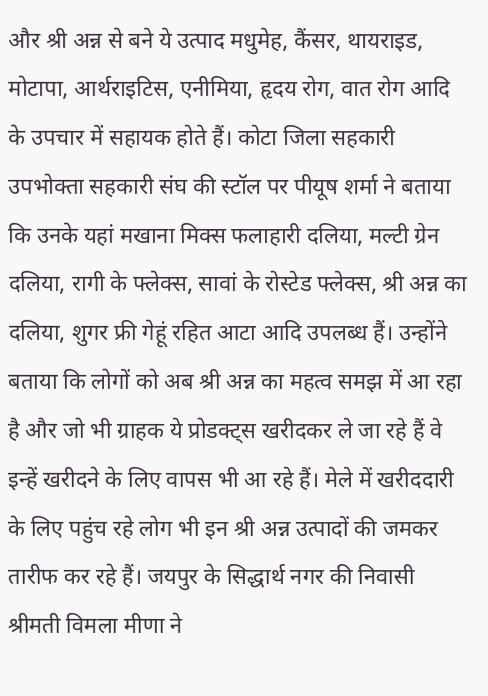और श्री अन्न से बने ये उत्पाद मधुमेह, कैंसर, थायराइड, मोटापा, आर्थराइटिस, एनीमिया, हृदय रोग, वात रोग आदि के उपचार में सहायक होते हैं। कोटा जिला सहकारी उपभोक्ता सहकारी संघ की स्टॉल पर पीयूष शर्मा ने बताया कि उनके यहां मखाना मिक्स फलाहारी दलिया, मल्टी ग्रेन दलिया, रागी के फ्लेक्स, सावां के रोस्टेड फ्लेक्स, श्री अन्न का दलिया, शुगर फ्री गेहूं रहित आटा आदि उपलब्ध हैं। उन्होंने बताया कि लोगों को अब श्री अन्न का महत्व समझ में आ रहा है और जो भी ग्राहक ये प्रोडक्ट्स खरीदकर ले जा रहे हैं वे इन्हें खरीदने के लिए वापस भी आ रहे हैं। मेले में खरीददारी के लिए पहुंच रहे लोग भी इन श्री अन्न उत्पादों की जमकर तारीफ कर रहे हैं। जयपुर के सिद्धार्थ नगर की निवासी श्रीमती विमला मीणा ने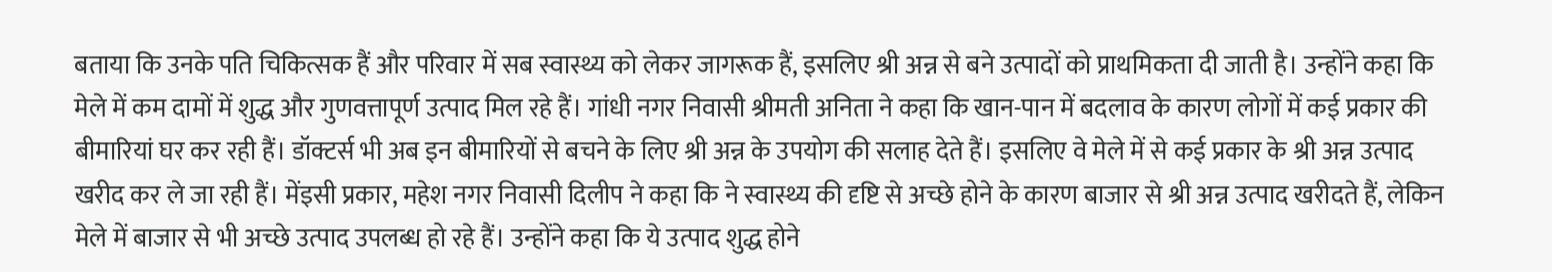बताया कि उनके पति चिकित्सक हैं और परिवार में सब स्वास्थ्य को लेकर जागरूक हैं, इसलिए श्री अन्न से बने उत्पादों को प्राथमिकता दी जाती है। उन्होंने कहा कि मेले में कम दामों में शुद्ध और गुणवत्तापूर्ण उत्पाद मिल रहे हैं। गांधी नगर निवासी श्रीमती अनिता ने कहा कि खान-पान में बदलाव के कारण लोगों में कई प्रकार की बीमारियां घर कर रही हैं। डॉक्टर्स भी अब इन बीमारियों से बचने के लिए श्री अन्न के उपयोग की सलाह देते हैं। इसलिए वे मेले में से कई प्रकार के श्री अन्न उत्पाद खरीद कर ले जा रही हैं। मेंइसी प्रकार, महेश नगर निवासी दिलीप ने कहा कि ने स्वास्थ्य की दृष्टि से अच्छे होने के कारण बाजार से श्री अन्न उत्पाद खरीदते हैं, लेकिन मेले में बाजार से भी अच्छे उत्पाद उपलब्ध हो रहे हैं। उन्होंने कहा कि ये उत्पाद शुद्ध होने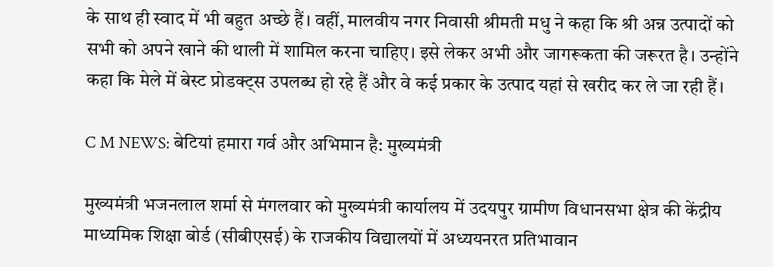के साथ ही स्वाद में भी बहुत अच्छे हैं। वहीं, मालवीय नगर निवासी श्रीमती मधु ने कहा कि श्री अन्न उत्पादों को सभी को अपने खाने की थाली में शामिल करना चाहिए। इसे लेकर अभी और जागरूकता की जरूरत है। उन्होंने कहा कि मेले में बेस्ट प्रोडक्ट्स उपलब्ध हो रहे हैं और वे कई प्रकार के उत्पाद यहां से खरीद कर ले जा रही हैं।

C M NEWS: बेटियां हमारा गर्व और अभिमान है: मुख्यमंत्री

मुख्यमंत्री भजनलाल शर्मा से मंगलवार को मुख्यमंत्री कार्यालय में उदयपुर ग्रामीण विधानसभा क्षेत्र की केंद्रीय माध्यमिक शिक्षा बोर्ड (सीबीएसई) के राजकीय विद्यालयों में अध्ययनरत प्रतिभावान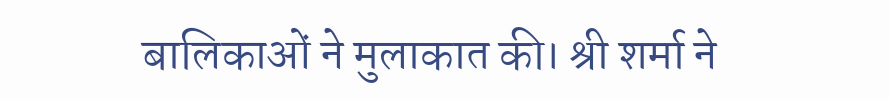बालिकाओं ने मुलाकात की। श्री शर्मा ने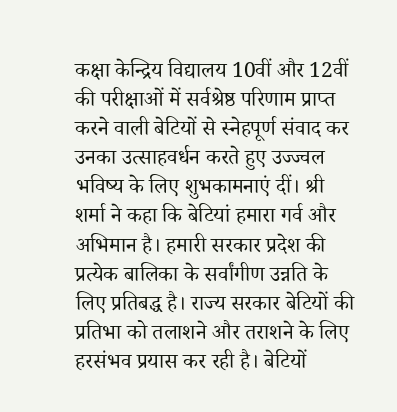कक्षा केन्द्रिय विद्यालय 10वीं और 12वीं की परीक्षाओं में सर्वश्रेष्ठ परिणाम प्राप्त करने वाली बेटियों से स्नेहपूर्ण संवाद कर उनका उत्साहवर्धन करते हुए उज्ज्वल भविष्य के लिए शुभकामनाएं दीं। श्री शर्मा ने कहा कि बेटियां हमारा गर्व और अभिमान है। हमारी सरकार प्रदेश की प्रत्येक बालिका के सर्वांगीण उन्नति के लिए प्रतिबद्ध है। राज्य सरकार बेटियों की प्रतिभा को तलाशने और तराशने के लिए हरसंभव प्रयास कर रही है। बेटियों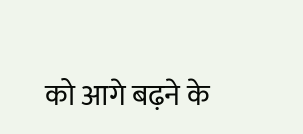को आगे बढ़ने के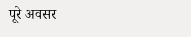पूरे अवसर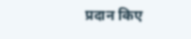प्रदान किए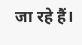जा रहे हैं।